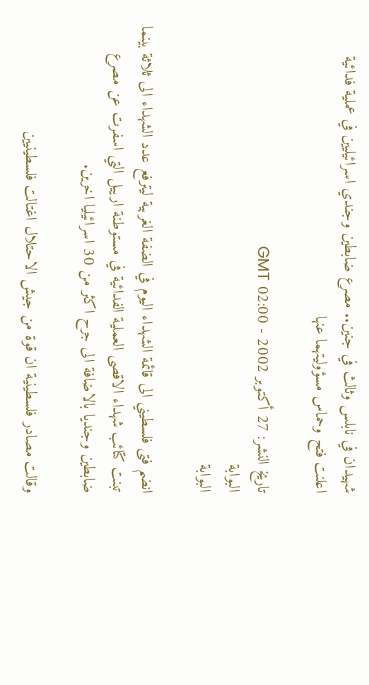شهيدان في نابلس وثالث في جنين.. مصرع ضابطين وجندي اسرائيليين في عملية فدائية اعلنت فتح وحماس مسؤوليتهما عنها

تاريخ النشر: 27 أكتوبر 2002 - 02:00 GMT
البوابة
البوابة

انضم فتى فلسطيني الى قائمة الشهداء اليوم في الضفة الغربية ليترفع عدد الشهداء الى ثلاثة بينما تبنت كتائب شهداء الاقصى العملية الفدائية في مستوطنة ارييل التي اسفرت عن مصرع ضابطين وجنديا بالاضافة الى جرح اكثر من 30 اسرائيليا اخرين.

وقالت مصادر فلسطينية ان قوة من جيش الاحتلال اغتالت فلسطينيين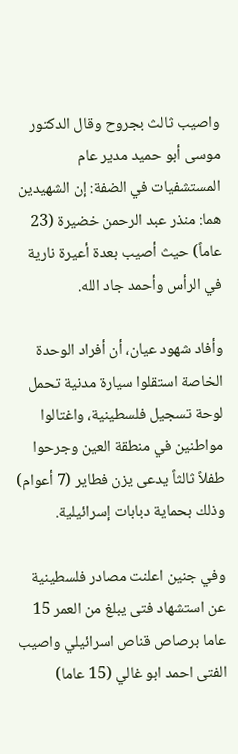واصيب ثالث بجروح وقال الدكتور موسى أبو حميد مدير عام المستشفيات في الضفة: إن الشهيدين هما: منذر عبد الرحمن خضيرة (23 عاماً) حيث أصيب بعدة أعيرة نارية في الرأس وأحمد جاد الله.

وأفاد شهود عيان، أن أفراد الوحدة الخاصة استقلوا سيارة مدنية تحمل لوحة تسجيل فلسطينية، واغتالوا مواطنين في منطقة العين وجرحوا طفلاً ثالثاً يدعى يزن فطاير (7 أعوام) وذلك بحماية دبابات إسرائيلية.

وفي جنين اعلنت مصادر فلسطينية عن استشهاد فتى يبلغ من العمر 15 عاما برصاص قناص اسرائيلي واصيب الفتى احمد ابو غالي (15 عاما)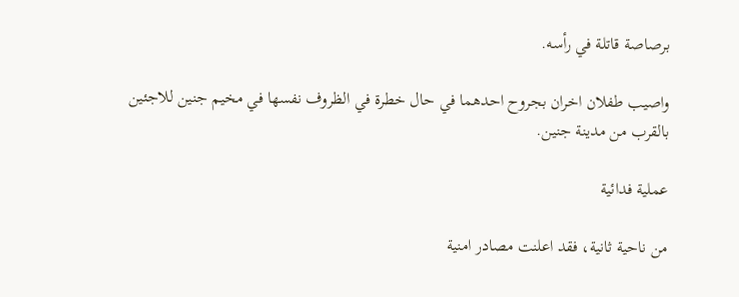برصاصة قاتلة في رأسه.

واصيب طفلان اخران بجروح احدهما في حال خطرة في الظروف نفسها في مخيم جنين للاجئين بالقرب من مدينة جنين.

عملية فدائية

من ناحية ثانية، فقد اعلنت مصادر امنية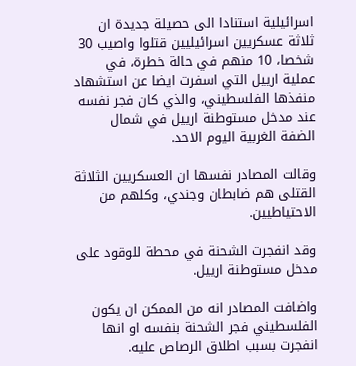اسرائيلية استنادا الى حصيلة جديدة ان ثلاثة عسكريين اسرائيليين قتلوا واصيب 30 شخصا، 10 منهم في حالة خطرة، في عملية ارييل التي اسفرت ايضا عن استشهاد منفذها الفلسطيني، والذي كان فجر نفسه عند مدخل مستوطنة ارييل في شمال الضفة الغربية اليوم الاحد.

وقالت المصادر نفسها ان العسكريين الثلاثة القتلى هم ضابطان وجندي، وكلهم من الاحتياطيين.

وقد انفجرت الشحنة في محطة للوقود على مدخل مستوطنة ارييل.

واضافت المصادر انه من الممكن ان يكون الفلسطيني فجر الشحنة بنفسه او انها انفجرت بسبب اطلاق الرصاص عليه.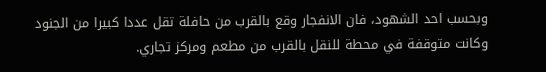وبحسب احد الشهود، فان الانفجار وقع بالقرب من حافلة تقل عددا كبيرا من الجنود وكانت متوقفة في محطة للنقل بالقرب من مطعم ومركز تجاري.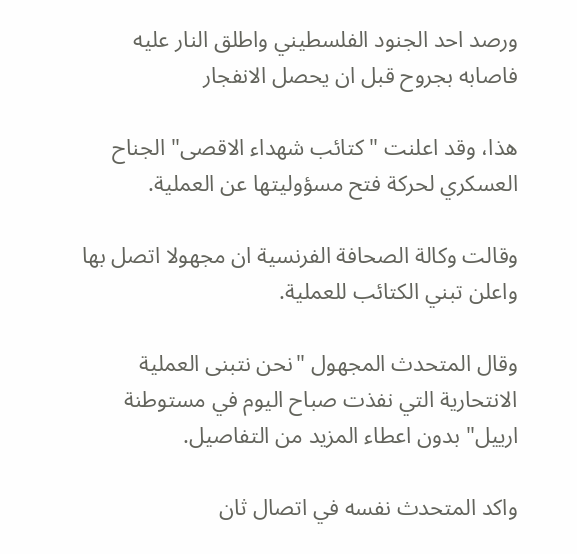ورصد احد الجنود الفلسطيني واطلق النار عليه فاصابه بجروح قبل ان يحصل الانفجار

هذا، وقد اعلنت "كتائب شهداء الاقصى" الجناح العسكري لحركة فتح مسؤوليتها عن العملية.

وقالت وكالة الصحافة الفرنسية ان مجهولا اتصل بها واعلن تبني الكتائب للعملية.

وقال المتحدث المجهول "نحن نتبنى العملية الانتحارية التي نفذت صباح اليوم في مستوطنة ارييل" بدون اعطاء المزيد من التفاصيل.

واكد المتحدث نفسه في اتصال ثان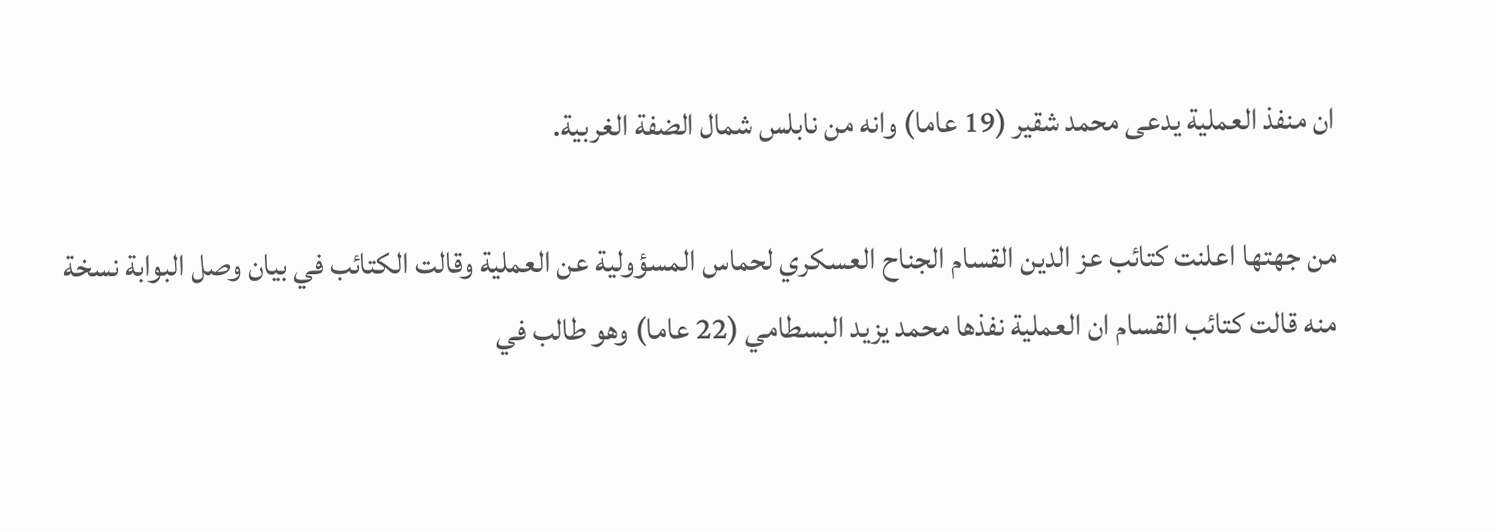ان منفذ العملية يدعى محمد شقير (19 عاما) وانه من نابلس شمال الضفة الغربية.

من جهتها اعلنت كتائب عز الدين القسام الجناح العسكري لحماس المسؤولية عن العملية وقالت الكتائب في بيان وصل البوابة نسخة منه قالت كتائب القسام ان العملية نفذها محمد يزيد البسطامي (22 عاما) وهو طالب في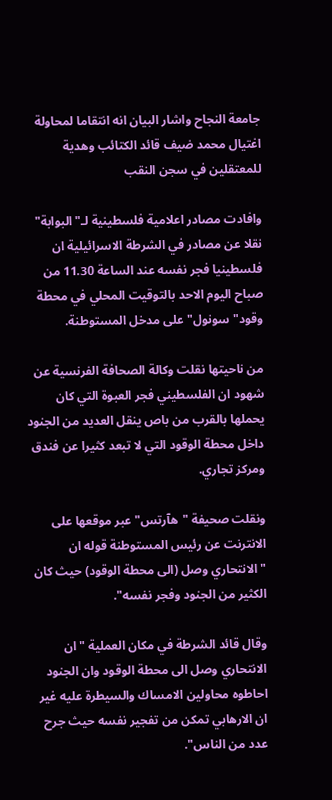جامعة النجاح واشار البيان انه انتقاما لمحاولة اغتيال محمد ضيف قائد الكتائب وهدية للمعتقلين في سجن النقب

وافادت مصادر اعلامية فلسطينية لـ"البوابة" نقلا عن مصادر في الشرطة الاسرائيلية ان فلسطينيا فجر نفسه عند الساعة 11.30 من صباح اليوم الاحد بالتوقيت المحلي في محطة وقود"سونول" على مدخل المستوطنة.

من ناحيتها نقلت وكالة الصحافة الفرنسية عن شهود ان الفلسطيني فجر العبوة التي كان يحملها بالقرب من باص ينقل العديد من الجنود داخل محطة الوقود التي لا تبعد كثيرا عن فندق ومركز تجاري.

ونقلت صحيفة "هآرتس" عبر موقعها على الانترنت عن رئيس المستوطنة قوله ان "الانتحاري وصل (الى محطة الوقود) حيث كان الكثير من الجنود وفجر نفسه".

وقال قائد الشرطة في مكان العملية "ان الانتحاري وصل الى محطة الوقود وان الجنود احاطوه محاولين الامساك والسيطرة عليه غير ان الارهابي تمكن من تفجير نفسه حيث جرح عدد من الناس".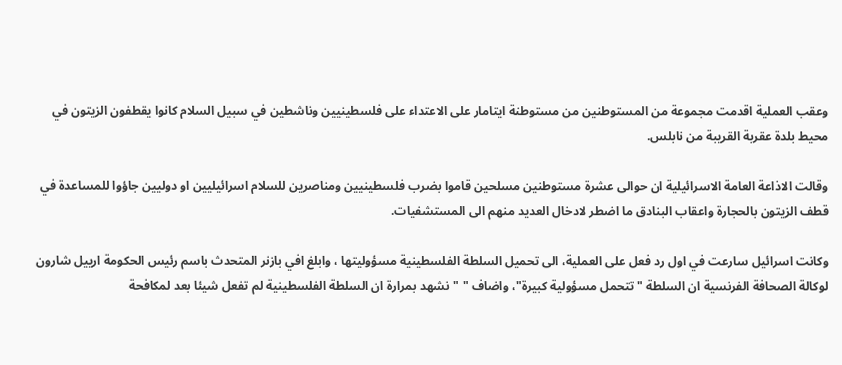وعقب العملية اقدمت مجموعة من المستوطنين من مستوطنة ايتامار على الاعتداء على فلسطينيين وناشطين في سبيل السلام كانوا يقطفون الزيتون في محيط بلدة عقربة القريبة من نابلس.

وقالت الاذاعة العامة الاسرائيلية ان حوالى عشرة مستوطنين مسلحين قاموا بضرب فلسطينيين ومناصرين للسلام اسرائيليين او دوليين جاؤوا للمساعدة في قطف الزيتون بالحجارة واعقاب البنادق ما اضطر لادخال العديد منهم الى المستشفيات.

وكانت اسرائيل سارعت في اول رد فعل على العملية، الى تحميل السلطة الفلسطينية مسؤوليتها ، وابلغ افي بازنر المتحدث باسم رئيس الحكومة ارييل شارون لوكالة الصحافة الفرنسية ان السلطة "تتحمل مسؤولية كبيرة"، واضاف " "نشهد بمرارة ان السلطة الفلسطينية لم تفعل شيئا بعد لمكافحة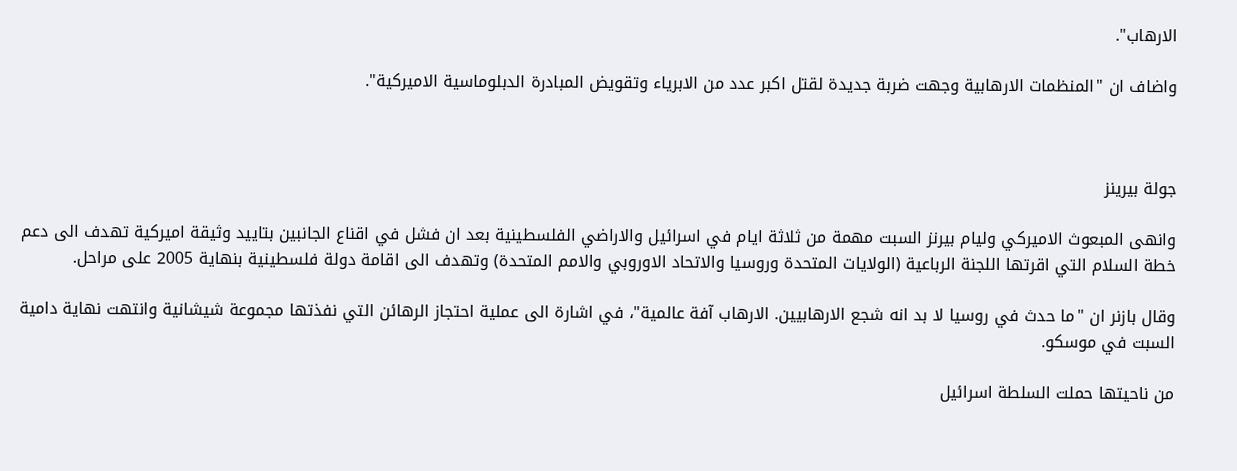الارهاب".

واضاف ان "المنظمات الارهابية وجهت ضربة جديدة لقتل اكبر عدد من الابرياء وتقويض المبادرة الدبلوماسية الاميركية".



جولة بيرينز

وانهى المبعوث الاميركي وليام بيرنز السبت مهمة من ثلاثة ايام في اسرائيل والاراضي الفلسطينية بعد ان فشل في اقناع الجانبين بتاييد وثيقة اميركية تهدف الى دعم خطة السلام التي اقرتها اللجنة الرباعية (الولايات المتحدة وروسيا والاتحاد الاوروبي والامم المتحدة) وتهدف الى اقامة دولة فلسطينية بنهاية 2005 على مراحل.

وقال بازنر ان "ما حدث في روسيا لا بد انه شجع الارهابيين. الارهاب آفة عالمية"، في اشارة الى عملية احتجاز الرهائن التي نفذتها مجموعة شيشانية وانتهت نهاية دامية السبت في موسكو.

من ناحيتها حملت السلطة اسرائيل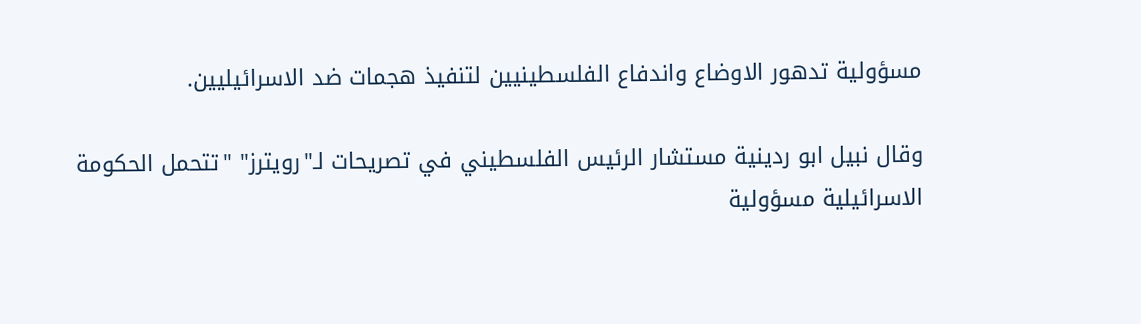مسؤولية تدهور الاوضاع واندفاع الفلسطينيين لتنفيذ هجمات ضد الاسرائيليين.

وقال نبيل ابو ردينية مستشار الرئيس الفلسطيني في تصريحات لـ"رويترز" "تتحمل الحكومة الاسرائيلية مسؤولية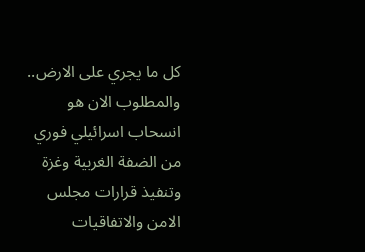كل ما يجري على الارض.. والمطلوب الان هو انسحاب اسرائيلي فوري من الضفة الغربية وغزة وتنفيذ قرارات مجلس الامن والاتفاقيات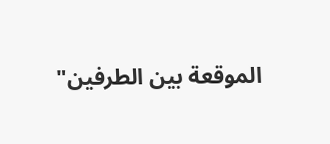الموقعة بين الطرفين"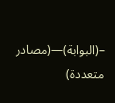–(البوابة)—(مصادر متعددة)